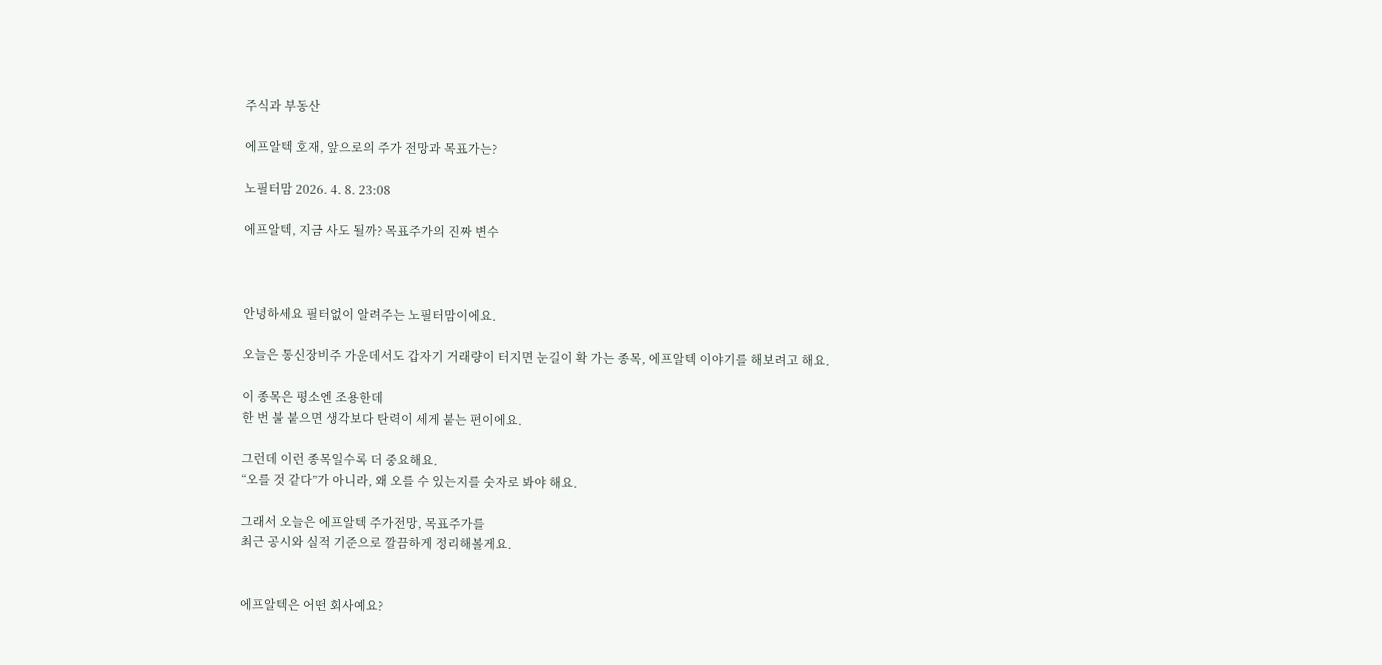주식과 부동산

에프알텍 호재, 앞으로의 주가 전망과 목표가는?

노필터맘 2026. 4. 8. 23:08

에프알텍, 지금 사도 될까? 목표주가의 진짜 변수



안녕하세요 필터없이 알려주는 노필터맘이에요.

오늘은 통신장비주 가운데서도 갑자기 거래량이 터지면 눈길이 확 가는 종목, 에프알텍 이야기를 해보려고 해요.

이 종목은 평소엔 조용한데
한 번 불 붙으면 생각보다 탄력이 세게 붙는 편이에요.

그런데 이런 종목일수록 더 중요해요.
“오를 것 같다”가 아니라, 왜 오를 수 있는지를 숫자로 봐야 해요.

그래서 오늘은 에프알텍 주가전망, 목표주가를
최근 공시와 실적 기준으로 깔끔하게 정리해볼게요.


에프알텍은 어떤 회사예요?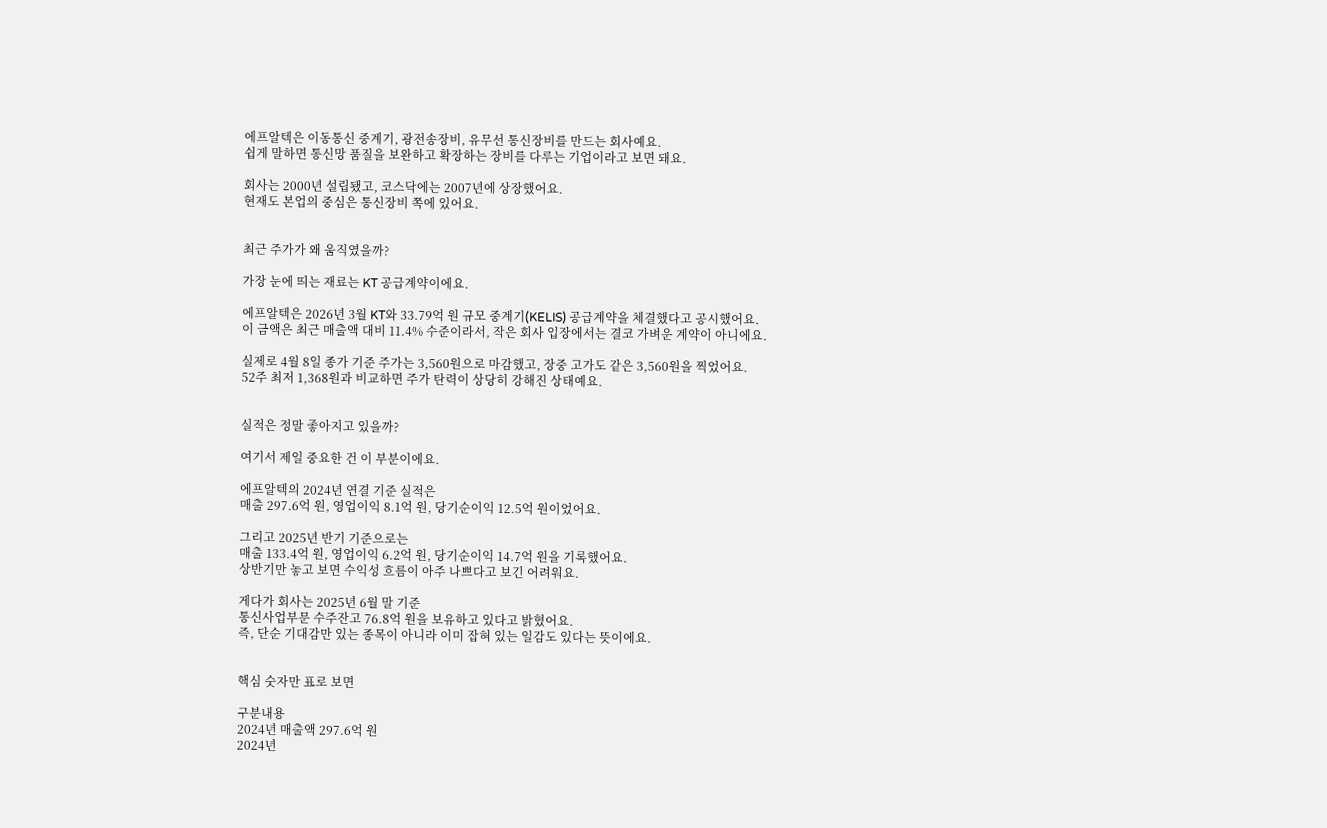에프알텍은 이동통신 중계기, 광전송장비, 유무선 통신장비를 만드는 회사예요.
쉽게 말하면 통신망 품질을 보완하고 확장하는 장비를 다루는 기업이라고 보면 돼요.

회사는 2000년 설립됐고, 코스닥에는 2007년에 상장했어요.
현재도 본업의 중심은 통신장비 쪽에 있어요.


최근 주가가 왜 움직였을까?

가장 눈에 띄는 재료는 KT 공급계약이에요.

에프알텍은 2026년 3월 KT와 33.79억 원 규모 중계기(KELIS) 공급계약을 체결했다고 공시했어요.
이 금액은 최근 매출액 대비 11.4% 수준이라서, 작은 회사 입장에서는 결코 가벼운 계약이 아니에요.

실제로 4월 8일 종가 기준 주가는 3,560원으로 마감했고, 장중 고가도 같은 3,560원을 찍었어요.
52주 최저 1,368원과 비교하면 주가 탄력이 상당히 강해진 상태예요.


실적은 정말 좋아지고 있을까?

여기서 제일 중요한 건 이 부분이에요.

에프알텍의 2024년 연결 기준 실적은
매출 297.6억 원, 영업이익 8.1억 원, 당기순이익 12.5억 원이었어요.

그리고 2025년 반기 기준으로는
매출 133.4억 원, 영업이익 6.2억 원, 당기순이익 14.7억 원을 기록했어요.
상반기만 놓고 보면 수익성 흐름이 아주 나쁘다고 보긴 어려워요.

게다가 회사는 2025년 6월 말 기준
통신사업부문 수주잔고 76.8억 원을 보유하고 있다고 밝혔어요.
즉, 단순 기대감만 있는 종목이 아니라 이미 잡혀 있는 일감도 있다는 뜻이에요.


핵심 숫자만 표로 보면

구분내용
2024년 매출액 297.6억 원
2024년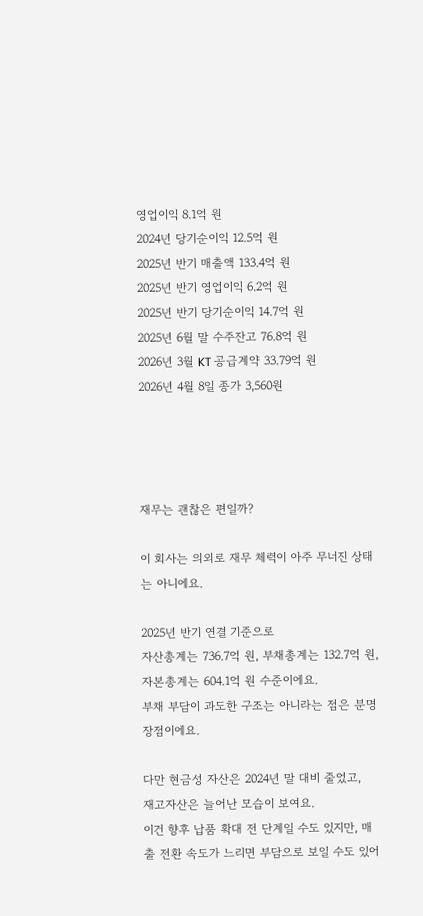영업이익 8.1억 원
2024년 당기순이익 12.5억 원
2025년 반기 매출액 133.4억 원
2025년 반기 영업이익 6.2억 원
2025년 반기 당기순이익 14.7억 원
2025년 6월 말 수주잔고 76.8억 원
2026년 3월 KT 공급계약 33.79억 원
2026년 4월 8일 종가 3,560원




재무는 괜찮은 편일까?

이 회사는 의외로 재무 체력이 아주 무너진 상태는 아니에요.

2025년 반기 연결 기준으로
자산총계는 736.7억 원, 부채총계는 132.7억 원, 자본총계는 604.1억 원 수준이에요.
부채 부담이 과도한 구조는 아니라는 점은 분명 장점이에요.

다만 현금성 자산은 2024년 말 대비 줄었고,
재고자산은 늘어난 모습이 보여요.
이건 향후 납품 확대 전 단계일 수도 있지만, 매출 전환 속도가 느리면 부담으로 보일 수도 있어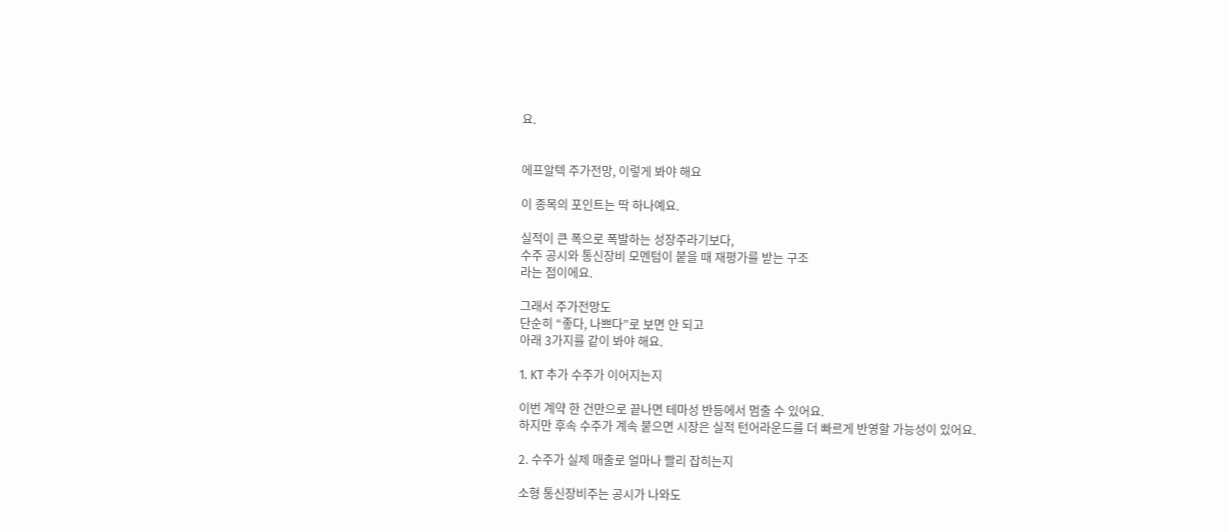요.


에프알텍 주가전망, 이렇게 봐야 해요

이 종목의 포인트는 딱 하나예요.

실적이 큰 폭으로 폭발하는 성장주라기보다,
수주 공시와 통신장비 모멘텀이 붙을 때 재평가를 받는 구조
라는 점이에요.

그래서 주가전망도
단순히 “좋다, 나쁘다”로 보면 안 되고
아래 3가지를 같이 봐야 해요.

1. KT 추가 수주가 이어지는지

이번 계약 한 건만으로 끝나면 테마성 반등에서 멈출 수 있어요.
하지만 후속 수주가 계속 붙으면 시장은 실적 턴어라운드를 더 빠르게 반영할 가능성이 있어요.

2. 수주가 실제 매출로 얼마나 빨리 잡히는지

소형 통신장비주는 공시가 나와도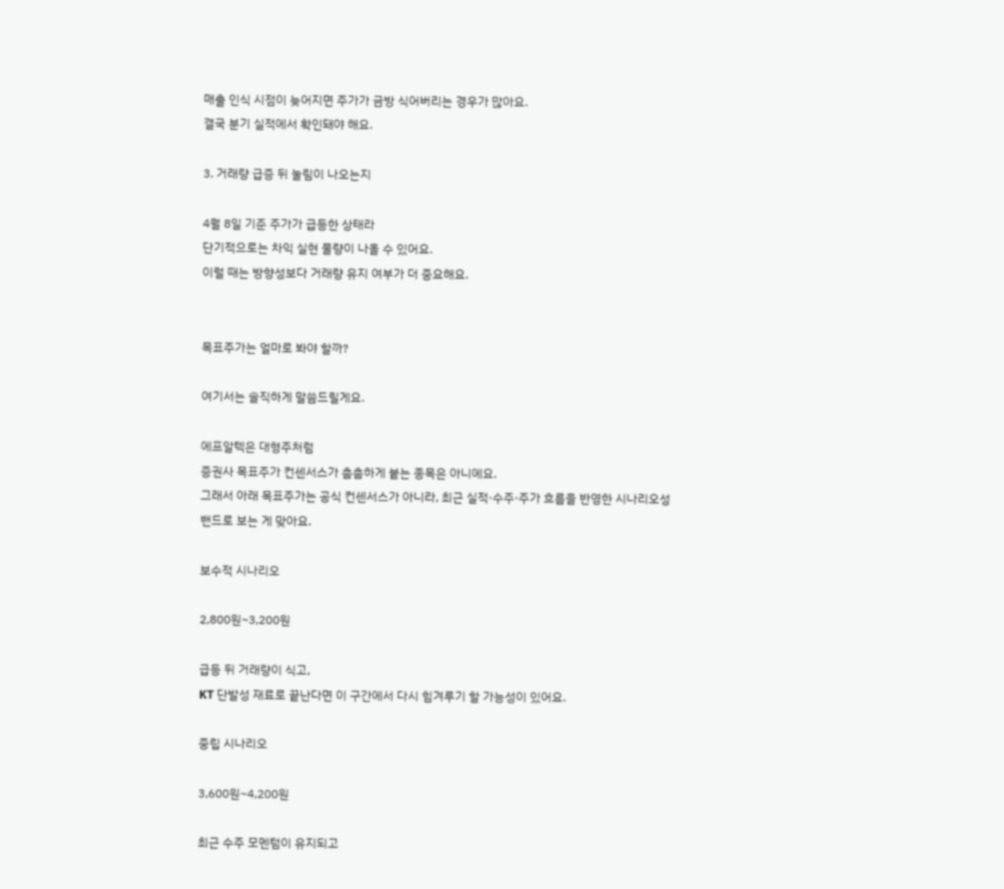매출 인식 시점이 늦어지면 주가가 금방 식어버리는 경우가 많아요.
결국 분기 실적에서 확인돼야 해요.

3. 거래량 급증 뒤 눌림이 나오는지

4월 8일 기준 주가가 급등한 상태라
단기적으로는 차익 실현 물량이 나올 수 있어요.
이럴 때는 방향성보다 거래량 유지 여부가 더 중요해요.


목표주가는 얼마로 봐야 할까?

여기서는 솔직하게 말씀드릴게요.

에프알텍은 대형주처럼
증권사 목표주가 컨센서스가 촘촘하게 붙는 종목은 아니에요.
그래서 아래 목표주가는 공식 컨센서스가 아니라, 최근 실적·수주·주가 흐름을 반영한 시나리오성 밴드로 보는 게 맞아요.

보수적 시나리오

2,800원~3,200원

급등 뒤 거래량이 식고,
KT 단발성 재료로 끝난다면 이 구간에서 다시 힘겨루기 할 가능성이 있어요.

중립 시나리오

3,600원~4,200원

최근 수주 모멘텀이 유지되고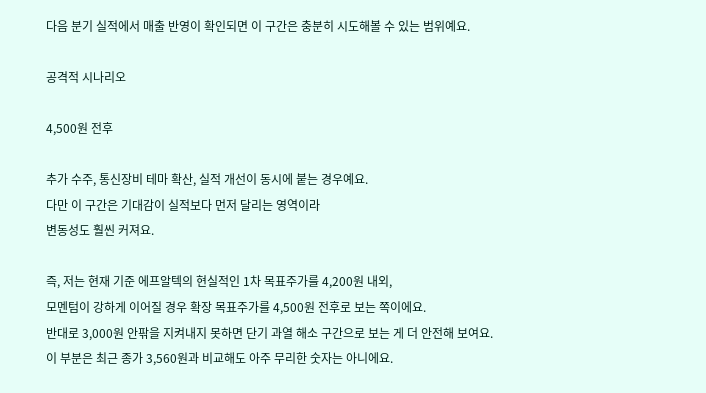다음 분기 실적에서 매출 반영이 확인되면 이 구간은 충분히 시도해볼 수 있는 범위예요.

공격적 시나리오

4,500원 전후

추가 수주, 통신장비 테마 확산, 실적 개선이 동시에 붙는 경우예요.
다만 이 구간은 기대감이 실적보다 먼저 달리는 영역이라
변동성도 훨씬 커져요.

즉, 저는 현재 기준 에프알텍의 현실적인 1차 목표주가를 4,200원 내외,
모멘텀이 강하게 이어질 경우 확장 목표주가를 4,500원 전후로 보는 쪽이에요.
반대로 3,000원 안팎을 지켜내지 못하면 단기 과열 해소 구간으로 보는 게 더 안전해 보여요.
이 부분은 최근 종가 3,560원과 비교해도 아주 무리한 숫자는 아니에요.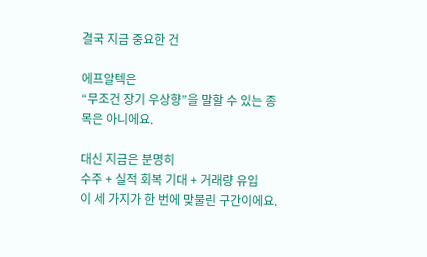결국 지금 중요한 건

에프알텍은
“무조건 장기 우상향”을 말할 수 있는 종목은 아니에요.

대신 지금은 분명히
수주 + 실적 회복 기대 + 거래량 유입
이 세 가지가 한 번에 맞물린 구간이에요.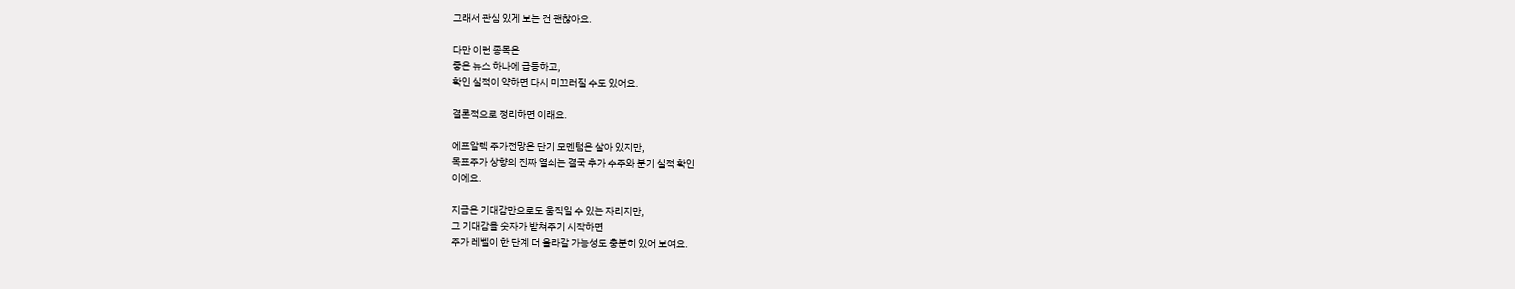그래서 관심 있게 보는 건 괜찮아요.

다만 이런 종목은
좋은 뉴스 하나에 급등하고,
확인 실적이 약하면 다시 미끄러질 수도 있어요.

결론적으로 정리하면 이래요.

에프알텍 주가전망은 단기 모멘텀은 살아 있지만,
목표주가 상향의 진짜 열쇠는 결국 추가 수주와 분기 실적 확인
이에요.

지금은 기대감만으로도 움직일 수 있는 자리지만,
그 기대감을 숫자가 받쳐주기 시작하면
주가 레벨이 한 단계 더 올라갈 가능성도 충분히 있어 보여요.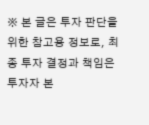※ 본 글은 투자 판단을 위한 참고용 정보로, 최종 투자 결정과 책임은 투자자 본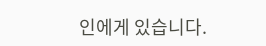인에게 있습니다.